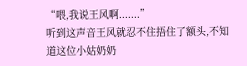“喂,我说王风啊.......”
听到这声音王风就忍不住捂住了额头,不知道这位小姑奶奶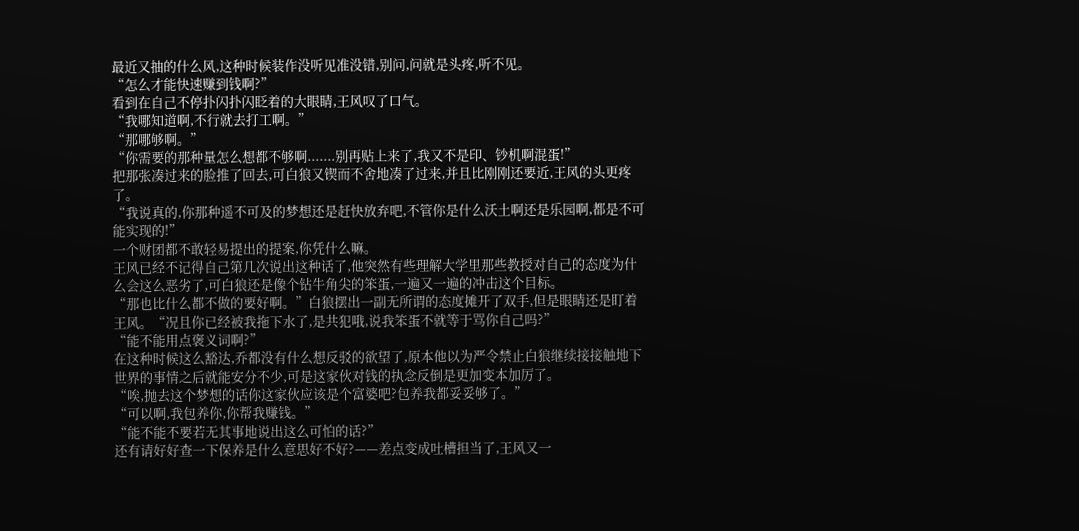最近又抽的什么风,这种时候装作没听见准没错,别问,问就是头疼,听不见。
“怎么才能快速赚到钱啊?”
看到在自己不停扑闪扑闪眨着的大眼睛,王风叹了口气。
“我哪知道啊,不行就去打工啊。”
“那哪够啊。”
“你需要的那种量怎么想都不够啊.......别再贴上来了,我又不是印、钞机啊混蛋!”
把那张凑过来的脸推了回去,可白狼又锲而不舍地凑了过来,并且比刚刚还要近,王风的头更疼了。
“我说真的,你那种遥不可及的梦想还是赶快放弃吧,不管你是什么沃土啊还是乐园啊,都是不可能实现的!”
一个财团都不敢轻易提出的提案,你凭什么嘛。
王风已经不记得自己第几次说出这种话了,他突然有些理解大学里那些教授对自己的态度为什么会这么恶劣了,可白狼还是像个钻牛角尖的笨蛋,一遍又一遍的冲击这个目标。
“那也比什么都不做的要好啊。”白狼摆出一副无所谓的态度摊开了双手,但是眼睛还是盯着王风。“况且你已经被我拖下水了,是共犯哦,说我笨蛋不就等于骂你自己吗?”
“能不能用点褒义词啊?”
在这种时候这么豁达,乔都没有什么想反驳的欲望了,原本他以为严令禁止白狼继续接接触地下世界的事情之后就能安分不少,可是这家伙对钱的执念反倒是更加变本加厉了。
“唉,抛去这个梦想的话你这家伙应该是个富婆吧?包养我都妥妥够了。”
“可以啊,我包养你,你帮我赚钱。”
“能不能不要若无其事地说出这么可怕的话?”
还有请好好查一下保养是什么意思好不好?——差点变成吐槽担当了,王风又一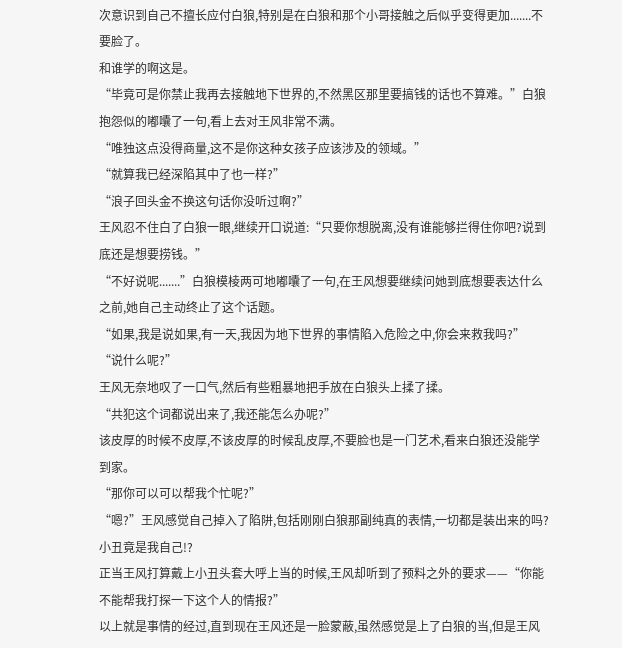次意识到自己不擅长应付白狼,特别是在白狼和那个小哥接触之后似乎变得更加.......不要脸了。
和谁学的啊这是。
“毕竟可是你禁止我再去接触地下世界的,不然黑区那里要搞钱的话也不算难。”白狼抱怨似的嘟囔了一句,看上去对王风非常不满。
“唯独这点没得商量,这不是你这种女孩子应该涉及的领域。”
“就算我已经深陷其中了也一样?”
“浪子回头金不换这句话你没听过啊?”
王风忍不住白了白狼一眼,继续开口说道:“只要你想脱离,没有谁能够拦得住你吧?说到底还是想要捞钱。”
“不好说呢.......”白狼模棱两可地嘟囔了一句,在王风想要继续问她到底想要表达什么之前,她自己主动终止了这个话题。
“如果,我是说如果,有一天,我因为地下世界的事情陷入危险之中,你会来救我吗?”
“说什么呢?”
王风无奈地叹了一口气,然后有些粗暴地把手放在白狼头上揉了揉。
“共犯这个词都说出来了,我还能怎么办呢?”
该皮厚的时候不皮厚,不该皮厚的时候乱皮厚,不要脸也是一门艺术,看来白狼还没能学到家。
“那你可以可以帮我个忙呢?”
“嗯?”王风感觉自己掉入了陷阱,包括刚刚白狼那副纯真的表情,一切都是装出来的吗?小丑竟是我自己!?
正当王风打算戴上小丑头套大呼上当的时候,王风却听到了预料之外的要求——“你能不能帮我打探一下这个人的情报?”
以上就是事情的经过,直到现在王风还是一脸蒙蔽,虽然感觉是上了白狼的当,但是王风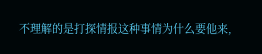不理解的是打探情报这种事情为什么要他来,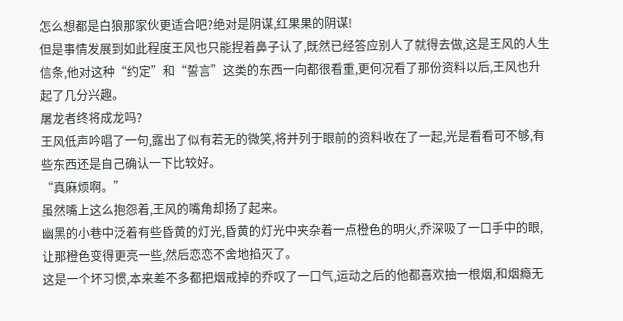怎么想都是白狼那家伙更适合吧?绝对是阴谋,红果果的阴谋!
但是事情发展到如此程度王风也只能捏着鼻子认了,既然已经答应别人了就得去做,这是王风的人生信条,他对这种“约定”和“誓言”这类的东西一向都很看重,更何况看了那份资料以后,王风也升起了几分兴趣。
屠龙者终将成龙吗?
王风低声吟唱了一句,露出了似有若无的微笑,将并列于眼前的资料收在了一起,光是看看可不够,有些东西还是自己确认一下比较好。
“真麻烦啊。”
虽然嘴上这么抱怨着,王风的嘴角却扬了起来。
幽黑的小巷中泛着有些昏黄的灯光,昏黄的灯光中夹杂着一点橙色的明火,乔深吸了一口手中的眼,让那橙色变得更亮一些,然后恋恋不舍地掐灭了。
这是一个坏习惯,本来差不多都把烟戒掉的乔叹了一口气,运动之后的他都喜欢抽一根烟,和烟瘾无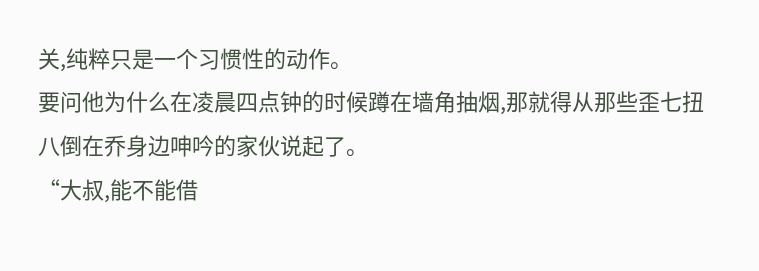关,纯粹只是一个习惯性的动作。
要问他为什么在凌晨四点钟的时候蹲在墙角抽烟,那就得从那些歪七扭八倒在乔身边呻吟的家伙说起了。
“大叔,能不能借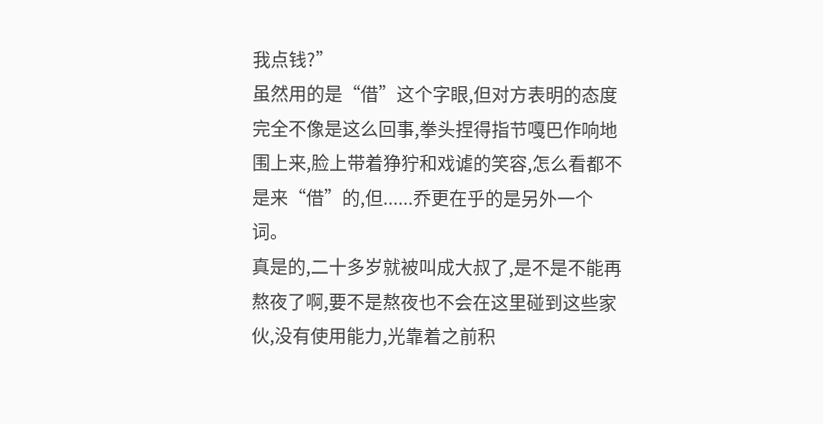我点钱?”
虽然用的是“借”这个字眼,但对方表明的态度完全不像是这么回事,拳头捏得指节嘎巴作响地围上来,脸上带着狰狞和戏谑的笑容,怎么看都不是来“借”的,但......乔更在乎的是另外一个词。
真是的,二十多岁就被叫成大叔了,是不是不能再熬夜了啊,要不是熬夜也不会在这里碰到这些家伙,没有使用能力,光靠着之前积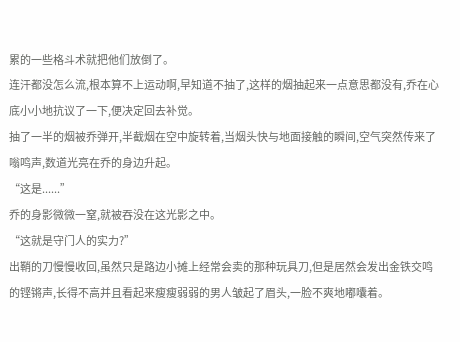累的一些格斗术就把他们放倒了。
连汗都没怎么流,根本算不上运动啊,早知道不抽了,这样的烟抽起来一点意思都没有,乔在心底小小地抗议了一下,便决定回去补觉。
抽了一半的烟被乔弹开,半截烟在空中旋转着,当烟头快与地面接触的瞬间,空气突然传来了嗡鸣声,数道光亮在乔的身边升起。
“这是......”
乔的身影微微一窒,就被吞没在这光影之中。
“这就是守门人的实力?”
出鞘的刀慢慢收回,虽然只是路边小摊上经常会卖的那种玩具刀,但是居然会发出金铁交鸣的铿锵声,长得不高并且看起来瘦瘦弱弱的男人皱起了眉头,一脸不爽地嘟囔着。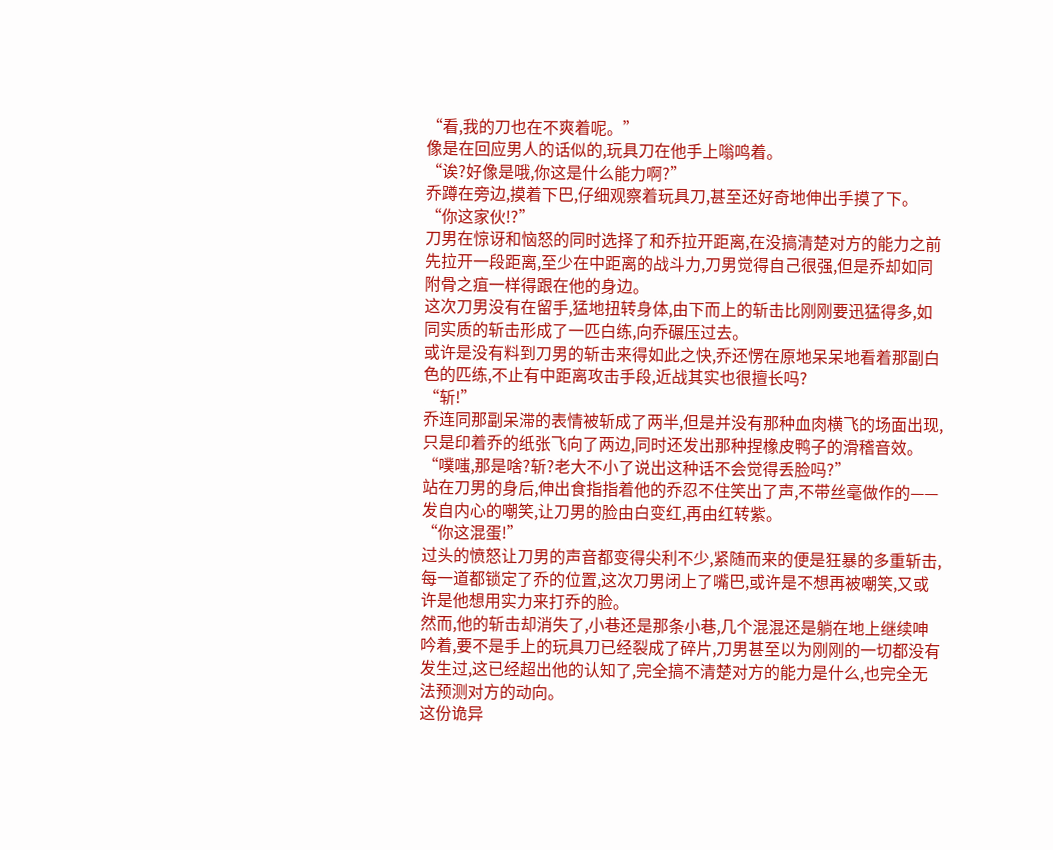“看,我的刀也在不爽着呢。”
像是在回应男人的话似的,玩具刀在他手上嗡鸣着。
“诶?好像是哦,你这是什么能力啊?”
乔蹲在旁边,摸着下巴,仔细观察着玩具刀,甚至还好奇地伸出手摸了下。
“你这家伙!?”
刀男在惊讶和恼怒的同时选择了和乔拉开距离,在没搞清楚对方的能力之前先拉开一段距离,至少在中距离的战斗力,刀男觉得自己很强,但是乔却如同附骨之疽一样得跟在他的身边。
这次刀男没有在留手,猛地扭转身体,由下而上的斩击比刚刚要迅猛得多,如同实质的斩击形成了一匹白练,向乔碾压过去。
或许是没有料到刀男的斩击来得如此之快,乔还愣在原地呆呆地看着那副白色的匹练,不止有中距离攻击手段,近战其实也很擅长吗?
“斩!”
乔连同那副呆滞的表情被斩成了两半,但是并没有那种血肉横飞的场面出现,只是印着乔的纸张飞向了两边,同时还发出那种捏橡皮鸭子的滑稽音效。
“噗嗤,那是啥?斩?老大不小了说出这种话不会觉得丢脸吗?”
站在刀男的身后,伸出食指指着他的乔忍不住笑出了声,不带丝毫做作的——发自内心的嘲笑,让刀男的脸由白变红,再由红转紫。
“你这混蛋!”
过头的愤怒让刀男的声音都变得尖利不少,紧随而来的便是狂暴的多重斩击,每一道都锁定了乔的位置,这次刀男闭上了嘴巴,或许是不想再被嘲笑,又或许是他想用实力来打乔的脸。
然而,他的斩击却消失了,小巷还是那条小巷,几个混混还是躺在地上继续呻吟着,要不是手上的玩具刀已经裂成了碎片,刀男甚至以为刚刚的一切都没有发生过,这已经超出他的认知了,完全搞不清楚对方的能力是什么,也完全无法预测对方的动向。
这份诡异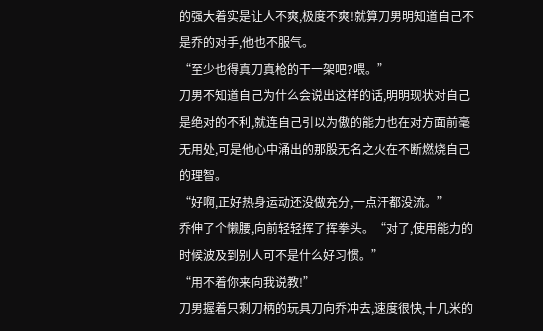的强大着实是让人不爽,极度不爽!就算刀男明知道自己不是乔的对手,他也不服气。
“至少也得真刀真枪的干一架吧?喂。”
刀男不知道自己为什么会说出这样的话,明明现状对自己是绝对的不利,就连自己引以为傲的能力也在对方面前毫无用处,可是他心中涌出的那股无名之火在不断燃烧自己的理智。
“好啊,正好热身运动还没做充分,一点汗都没流。”
乔伸了个懒腰,向前轻轻挥了挥拳头。“对了,使用能力的时候波及到别人可不是什么好习惯。”
“用不着你来向我说教!”
刀男握着只剩刀柄的玩具刀向乔冲去,速度很快,十几米的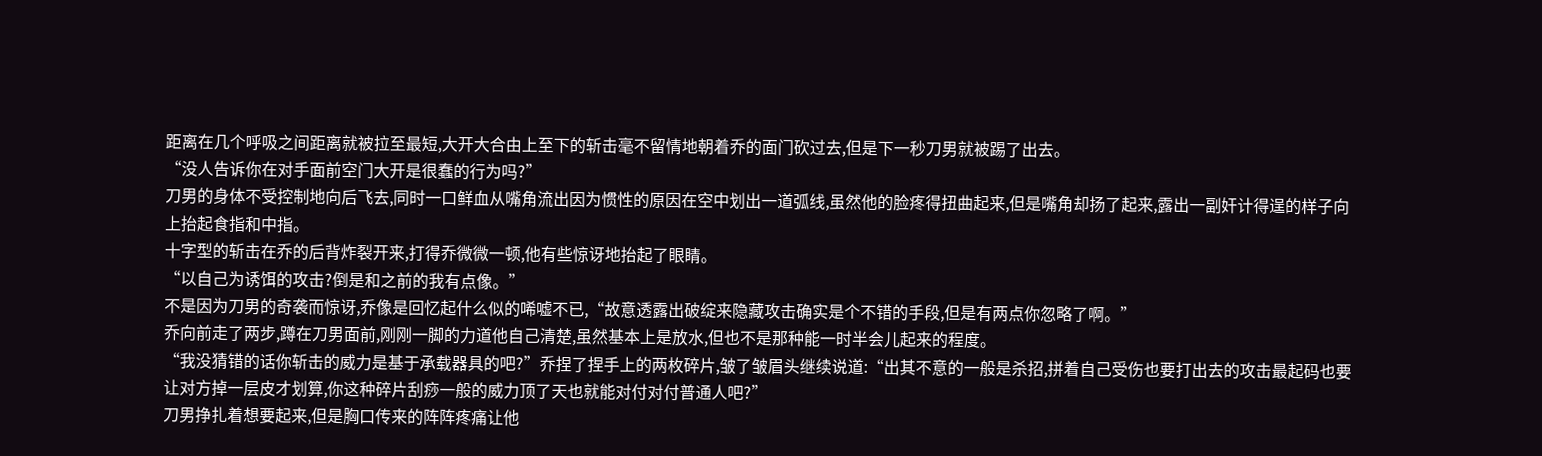距离在几个呼吸之间距离就被拉至最短,大开大合由上至下的斩击毫不留情地朝着乔的面门砍过去,但是下一秒刀男就被踢了出去。
“没人告诉你在对手面前空门大开是很蠢的行为吗?”
刀男的身体不受控制地向后飞去,同时一口鲜血从嘴角流出因为惯性的原因在空中划出一道弧线,虽然他的脸疼得扭曲起来,但是嘴角却扬了起来,露出一副奸计得逞的样子向上抬起食指和中指。
十字型的斩击在乔的后背炸裂开来,打得乔微微一顿,他有些惊讶地抬起了眼睛。
“以自己为诱饵的攻击?倒是和之前的我有点像。”
不是因为刀男的奇袭而惊讶,乔像是回忆起什么似的唏嘘不已,“故意透露出破绽来隐藏攻击确实是个不错的手段,但是有两点你忽略了啊。”
乔向前走了两步,蹲在刀男面前,刚刚一脚的力道他自己清楚,虽然基本上是放水,但也不是那种能一时半会儿起来的程度。
“我没猜错的话你斩击的威力是基于承载器具的吧?”乔捏了捏手上的两枚碎片,皱了皱眉头继续说道:“出其不意的一般是杀招,拼着自己受伤也要打出去的攻击最起码也要让对方掉一层皮才划算,你这种碎片刮痧一般的威力顶了天也就能对付对付普通人吧?”
刀男挣扎着想要起来,但是胸口传来的阵阵疼痛让他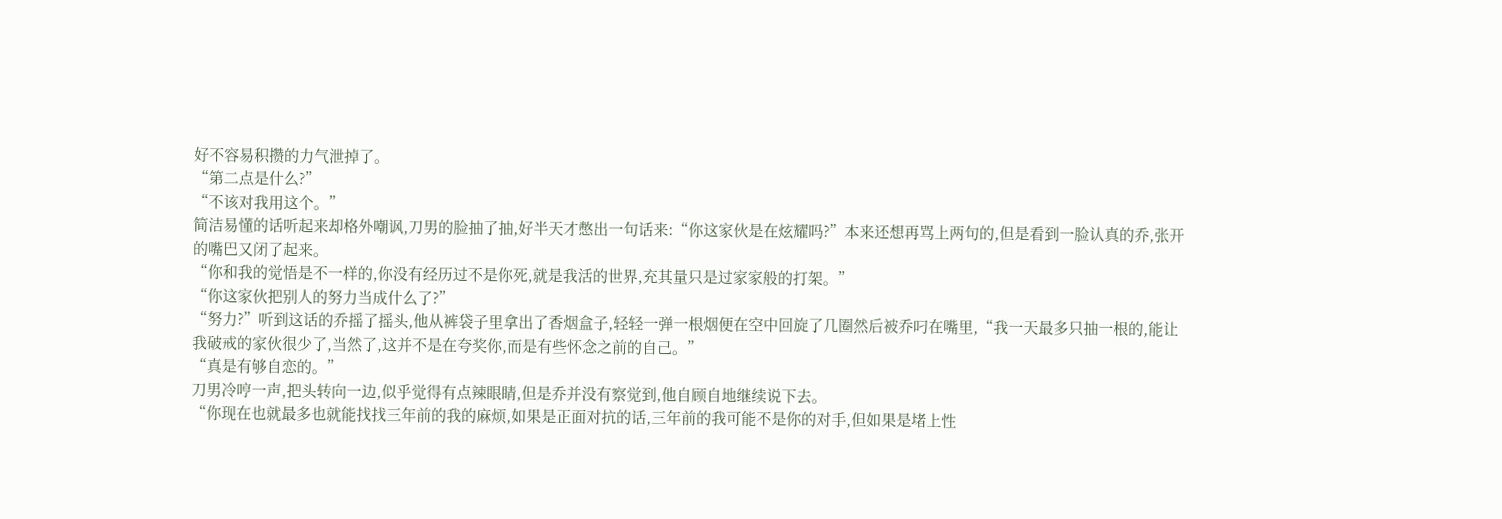好不容易积攒的力气泄掉了。
“第二点是什么?”
“不该对我用这个。”
简洁易懂的话听起来却格外嘲讽,刀男的脸抽了抽,好半天才憋出一句话来:“你这家伙是在炫耀吗?”本来还想再骂上两句的,但是看到一脸认真的乔,张开的嘴巴又闭了起来。
“你和我的觉悟是不一样的,你没有经历过不是你死,就是我活的世界,充其量只是过家家般的打架。”
“你这家伙把别人的努力当成什么了?”
“努力?”听到这话的乔摇了摇头,他从裤袋子里拿出了香烟盒子,轻轻一弹一根烟便在空中回旋了几圈然后被乔叼在嘴里,“我一天最多只抽一根的,能让我破戒的家伙很少了,当然了,这并不是在夸奖你,而是有些怀念之前的自己。”
“真是有够自恋的。”
刀男冷哼一声,把头转向一边,似乎觉得有点辣眼睛,但是乔并没有察觉到,他自顾自地继续说下去。
“你现在也就最多也就能找找三年前的我的麻烦,如果是正面对抗的话,三年前的我可能不是你的对手,但如果是堵上性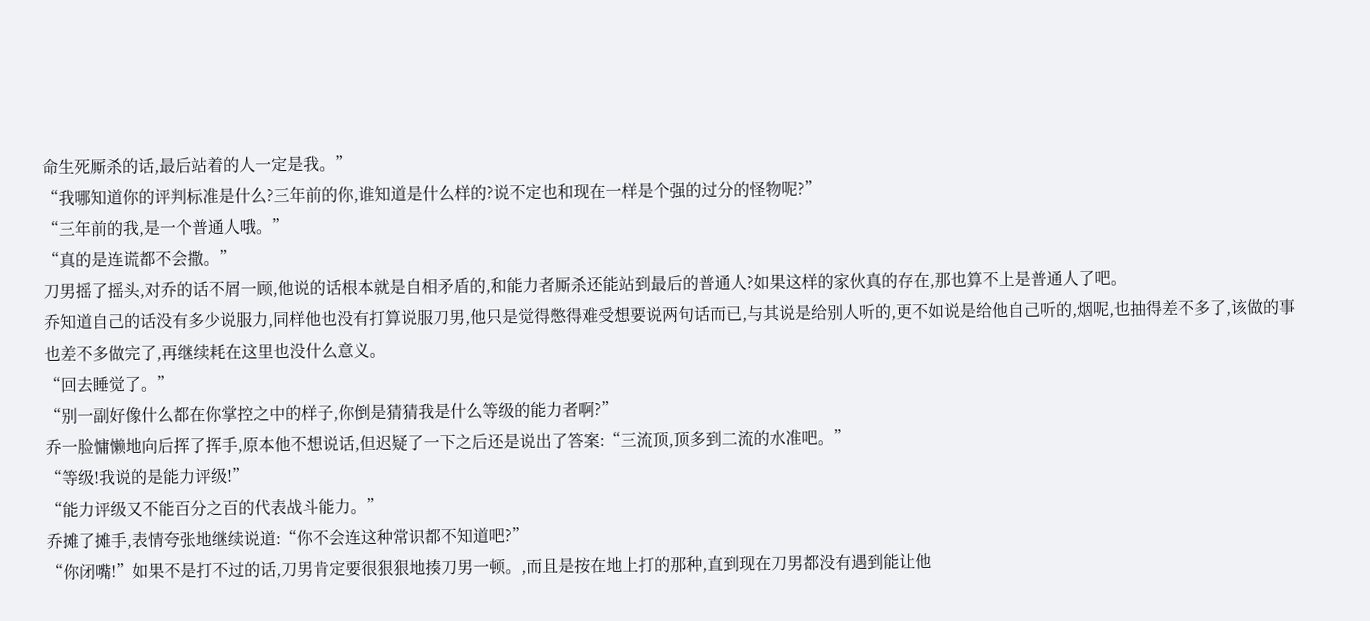命生死厮杀的话,最后站着的人一定是我。”
“我哪知道你的评判标准是什么?三年前的你,谁知道是什么样的?说不定也和现在一样是个强的过分的怪物呢?”
“三年前的我,是一个普通人哦。”
“真的是连谎都不会撒。”
刀男摇了摇头,对乔的话不屑一顾,他说的话根本就是自相矛盾的,和能力者厮杀还能站到最后的普通人?如果这样的家伙真的存在,那也算不上是普通人了吧。
乔知道自己的话没有多少说服力,同样他也没有打算说服刀男,他只是觉得憋得难受想要说两句话而已,与其说是给别人听的,更不如说是给他自己听的,烟呢,也抽得差不多了,该做的事也差不多做完了,再继续耗在这里也没什么意义。
“回去睡觉了。”
“别一副好像什么都在你掌控之中的样子,你倒是猜猜我是什么等级的能力者啊?”
乔一脸慵懒地向后挥了挥手,原本他不想说话,但迟疑了一下之后还是说出了答案:“三流顶,顶多到二流的水准吧。”
“等级!我说的是能力评级!”
“能力评级又不能百分之百的代表战斗能力。”
乔摊了摊手,表情夸张地继续说道:“你不会连这种常识都不知道吧?”
“你闭嘴!”如果不是打不过的话,刀男肯定要很狠狠地揍刀男一顿。,而且是按在地上打的那种,直到现在刀男都没有遇到能让他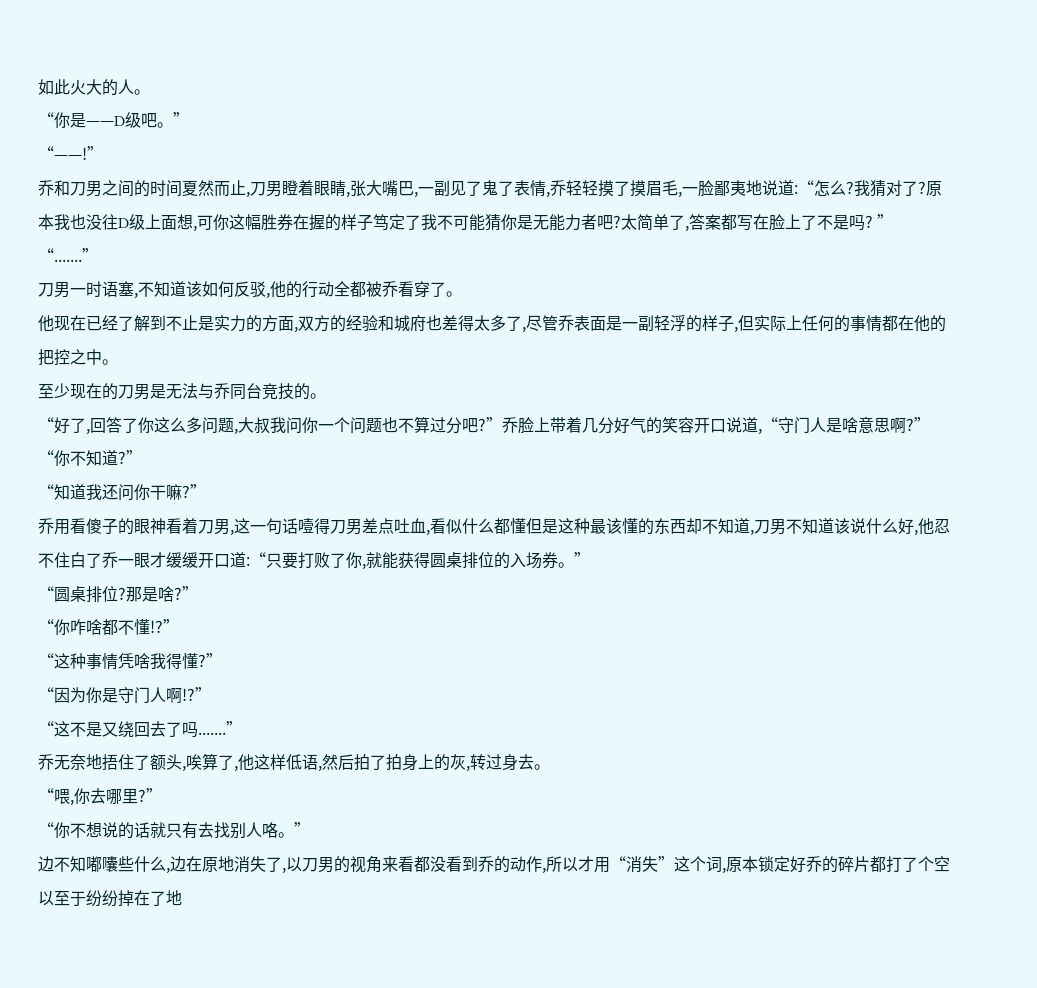如此火大的人。
“你是——D级吧。”
“——!”
乔和刀男之间的时间夏然而止,刀男瞪着眼睛,张大嘴巴,一副见了鬼了表情,乔轻轻摸了摸眉毛,一脸鄙夷地说道:“怎么?我猜对了?原本我也没往D级上面想,可你这幅胜券在握的样子笃定了我不可能猜你是无能力者吧?太简单了,答案都写在脸上了不是吗? ”
“.......”
刀男一时语塞,不知道该如何反驳,他的行动全都被乔看穿了。
他现在已经了解到不止是实力的方面,双方的经验和城府也差得太多了,尽管乔表面是一副轻浮的样子,但实际上任何的事情都在他的把控之中。
至少现在的刀男是无法与乔同台竞技的。
“好了,回答了你这么多问题,大叔我问你一个问题也不算过分吧?”乔脸上带着几分好气的笑容开口说道,“守门人是啥意思啊?”
“你不知道?”
“知道我还问你干嘛?”
乔用看傻子的眼神看着刀男,这一句话噎得刀男差点吐血,看似什么都懂但是这种最该懂的东西却不知道,刀男不知道该说什么好,他忍不住白了乔一眼才缓缓开口道:“只要打败了你,就能获得圆桌排位的入场券。”
“圆桌排位?那是啥?”
“你咋啥都不懂!?”
“这种事情凭啥我得懂?”
“因为你是守门人啊!?”
“这不是又绕回去了吗.......”
乔无奈地捂住了额头,唉算了,他这样低语,然后拍了拍身上的灰,转过身去。
“喂,你去哪里?”
“你不想说的话就只有去找别人咯。”
边不知嘟囔些什么,边在原地消失了,以刀男的视角来看都没看到乔的动作,所以才用“消失”这个词,原本锁定好乔的碎片都打了个空以至于纷纷掉在了地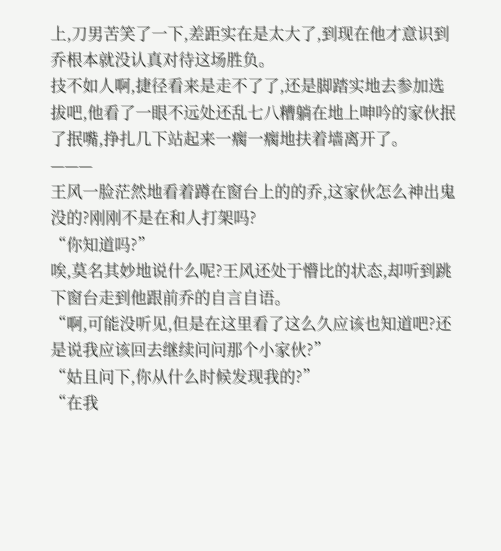上,刀男苦笑了一下,差距实在是太大了,到现在他才意识到乔根本就没认真对待这场胜负。
技不如人啊,捷径看来是走不了了,还是脚踏实地去参加选拔吧,他看了一眼不远处还乱七八糟躺在地上呻吟的家伙抿了抿嘴,挣扎几下站起来一瘸一瘸地扶着墙离开了。
———
王风一脸茫然地看着蹲在窗台上的的乔,这家伙怎么神出鬼没的?刚刚不是在和人打架吗?
“你知道吗?”
唉,莫名其妙地说什么呢?王风还处于懵比的状态,却听到跳下窗台走到他跟前乔的自言自语。
“啊,可能没听见,但是在这里看了这么久应该也知道吧?还是说我应该回去继续问问那个小家伙?”
“姑且问下,你从什么时候发现我的?”
“在我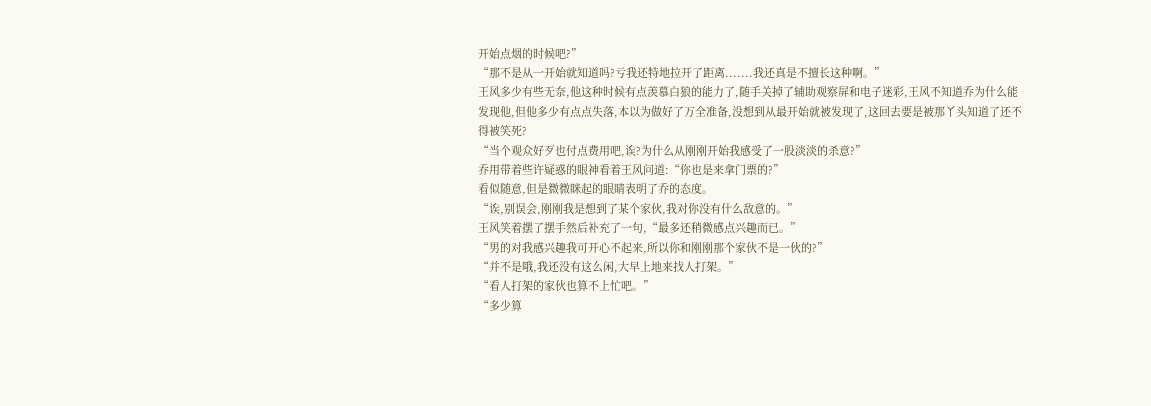开始点烟的时候吧?”
“那不是从一开始就知道吗?亏我还特地拉开了距离.......我还真是不擅长这种啊。”
王风多少有些无奈,他这种时候有点羡慕白狼的能力了,随手关掉了辅助观察屏和电子迷彩,王风不知道乔为什么能发现他,但他多少有点点失落,本以为做好了万全准备,没想到从最开始就被发现了,这回去要是被那丫头知道了还不得被笑死?
“当个观众好歹也付点费用吧,诶?为什么从刚刚开始我感受了一股淡淡的杀意?”
乔用带着些许疑惑的眼神看着王风问道:“你也是来拿门票的?”
看似随意,但是微微眯起的眼睛表明了乔的态度。
“诶,别误会,刚刚我是想到了某个家伙,我对你没有什么敌意的。”
王风笑着摆了摆手然后补充了一句,“最多还稍微感点兴趣而已。”
“男的对我感兴趣我可开心不起来,所以你和刚刚那个家伙不是一伙的?”
“并不是哦,我还没有这么闲,大早上地来找人打架。”
“看人打架的家伙也算不上忙吧。”
“多少算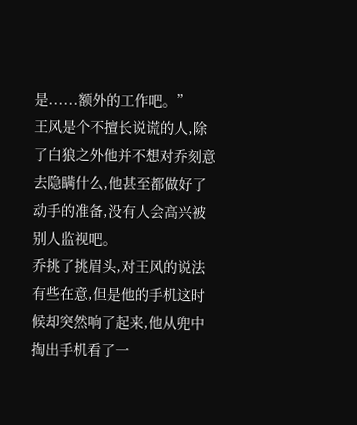是......额外的工作吧。”
王风是个不擅长说谎的人,除了白狼之外他并不想对乔刻意去隐瞒什么,他甚至都做好了动手的准备,没有人会高兴被别人监视吧。
乔挑了挑眉头,对王风的说法有些在意,但是他的手机这时候却突然响了起来,他从兜中掏出手机看了一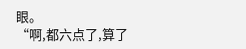眼。
“啊,都六点了,算了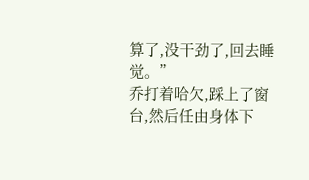算了,没干劲了,回去睡觉。”
乔打着哈欠,踩上了窗台,然后任由身体下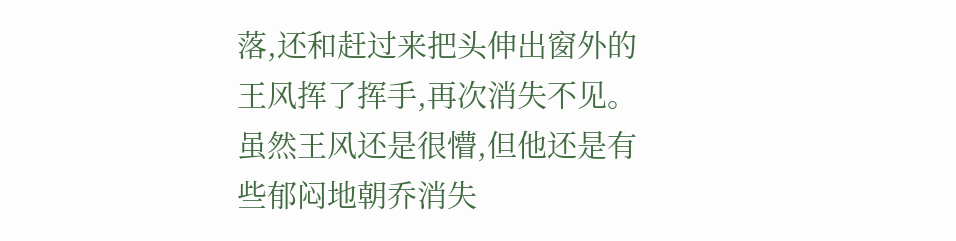落,还和赶过来把头伸出窗外的王风挥了挥手,再次消失不见。
虽然王风还是很懵,但他还是有些郁闷地朝乔消失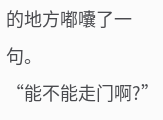的地方嘟囔了一句。
“能不能走门啊?”